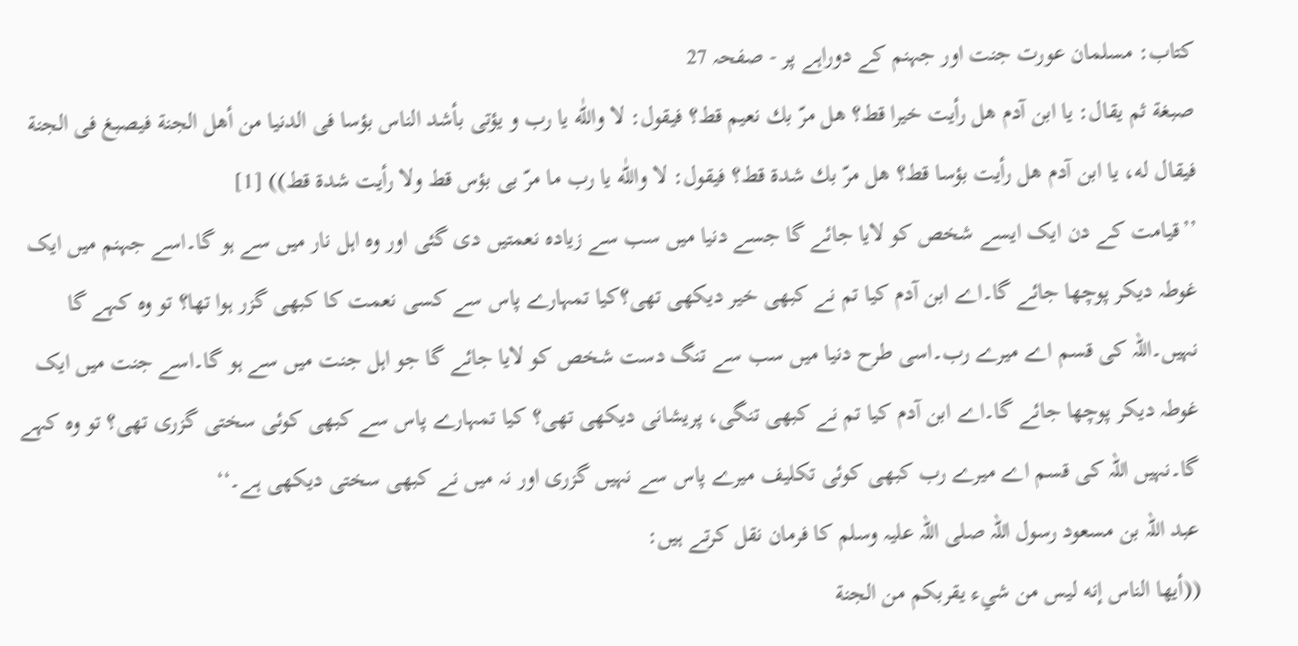کتاب: مسلمان عورت جنت اور جہنم کے دوراہے پر - صفحہ 27
صبغة ثم یقال: یا ابن آدم هل رأیت خیرا قط؟ هل مرّ بك نعیم قط؟ فیقول: لا واللّٰه یا رب و یؤتی بأشد الناس بؤسا فی الدنیا من أهل الجنة فیصبغ فی الجنة فیقال له، یا ابن آدم هل رأیت بؤسا قط؟ هل مرّ بك شدة قط؟ فیقول: لا واللّٰه یا رب ما مرّ بی بؤس قط ولا رأیت شدة قط)) [1]
’’قیامت کے دن ایک ایسے شخص کو لایا جائے گا جسے دنیا میں سب سے زیادہ نعمتیں دی گئی اور وہ اہل نار میں سے ہو گا۔اسے جہنم میں ایک غوطہ دیکر پوچھا جائے گا۔اے ابن آدم کیا تم نے کبھی خیر دیکھی تھی؟کیا تمہارے پاس سے کسی نعمت کا کبھی گزر ہوا تھا؟ تو وہ کہے گا نہیں۔اللہ کی قسم اے میرے رب۔اسی طرح دنیا میں سب سے تنگ دست شخص کو لایا جائے گا جو اہل جنت میں سے ہو گا۔اسے جنت میں ایک غوطہ دیکر پوچھا جائے گا۔اے ابن آدم کیا تم نے کبھی تنگی، پریشانی دیکھی تھی؟ کیا تمہارے پاس سے کبھی کوئی سختی گزری تھی؟ تو وہ کہے گا۔نہیں اللہ کی قسم اے میرے رب کبھی کوئی تکلیف میرے پاس سے نہیں گزری اور نہ میں نے کبھی سختی دیکھی ہے۔‘‘
عبد اللہ بن مسعود رسول اللہ صلی اللہ علیہ وسلم کا فرمان نقل کرتے ہیں:
((أیها الناس إنه لیس من شيء یقربکم من الجنة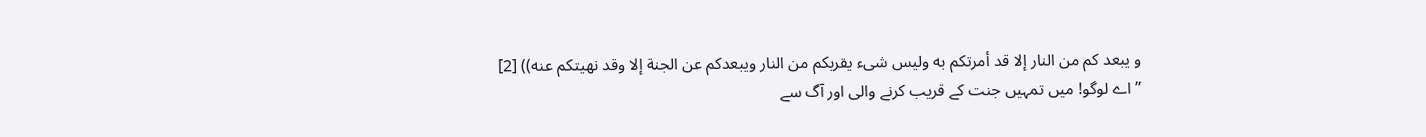و یبعد کم من النار إلا قد أمرتکم به ولیس شیء یقربکم من النار ویبعدکم عن الجنة إلا وقد نهيتکم عنه)) [2]
’’اے لوگو! میں تمہیں جنت کے قریب کرنے والی اور آگ سے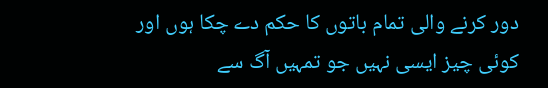دور کرنے والی تمام باتوں کا حکم دے چکا ہوں اور کوئی چیز ایسی نہیں جو تمہیں آگ سے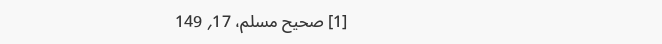[1] صحیح مسلم، 17؍ 149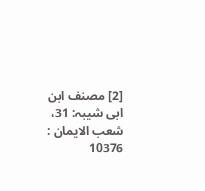[2] مصنف ابن ابی شیبہ: 31، شعب الایمان : 10376